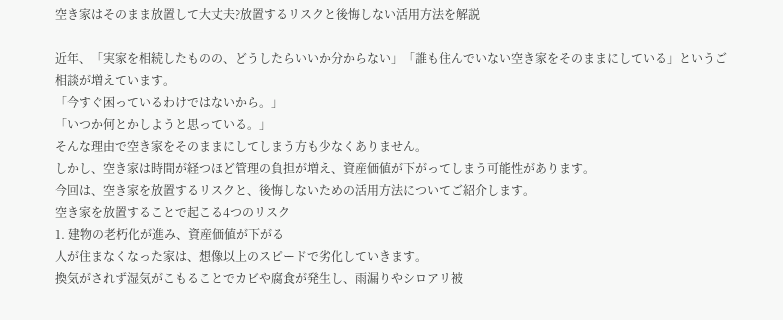空き家はそのまま放置して大丈夫?放置するリスクと後悔しない活用方法を解説

近年、「実家を相続したものの、どうしたらいいか分からない」「誰も住んでいない空き家をそのままにしている」というご相談が増えています。
「今すぐ困っているわけではないから。」
「いつか何とかしようと思っている。」
そんな理由で空き家をそのままにしてしまう方も少なくありません。
しかし、空き家は時間が経つほど管理の負担が増え、資産価値が下がってしまう可能性があります。
今回は、空き家を放置するリスクと、後悔しないための活用方法についてご紹介します。
空き家を放置することで起こる4つのリスク
1. 建物の老朽化が進み、資産価値が下がる
人が住まなくなった家は、想像以上のスピードで劣化していきます。
換気がされず湿気がこもることでカビや腐食が発生し、雨漏りやシロアリ被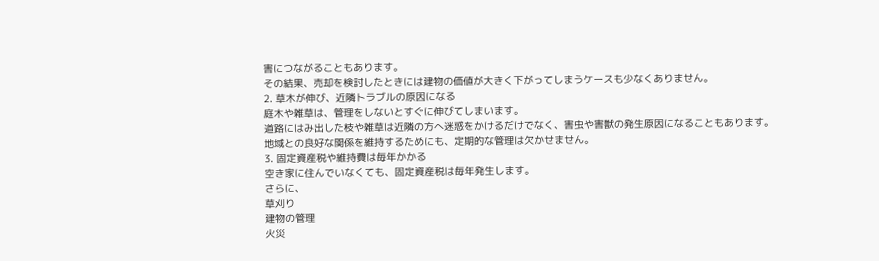害につながることもあります。
その結果、売却を検討したときには建物の価値が大きく下がってしまうケースも少なくありません。
2. 草木が伸び、近隣トラブルの原因になる
庭木や雑草は、管理をしないとすぐに伸びてしまいます。
道路にはみ出した枝や雑草は近隣の方へ迷惑をかけるだけでなく、害虫や害獣の発生原因になることもあります。
地域との良好な関係を維持するためにも、定期的な管理は欠かせません。
3. 固定資産税や維持費は毎年かかる
空き家に住んでいなくても、固定資産税は毎年発生します。
さらに、
草刈り
建物の管理
火災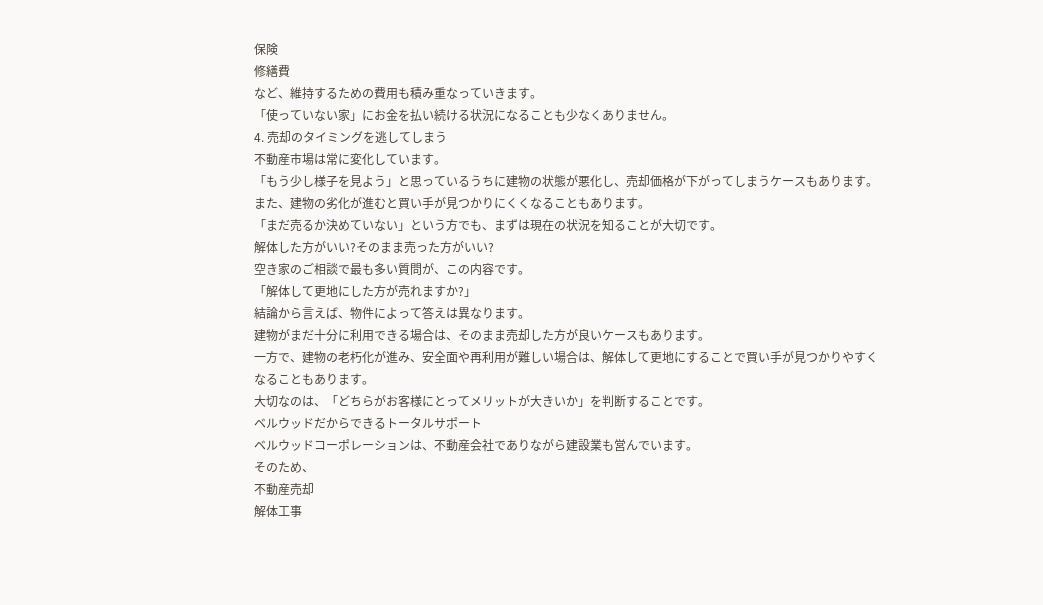保険
修繕費
など、維持するための費用も積み重なっていきます。
「使っていない家」にお金を払い続ける状況になることも少なくありません。
4. 売却のタイミングを逃してしまう
不動産市場は常に変化しています。
「もう少し様子を見よう」と思っているうちに建物の状態が悪化し、売却価格が下がってしまうケースもあります。
また、建物の劣化が進むと買い手が見つかりにくくなることもあります。
「まだ売るか決めていない」という方でも、まずは現在の状況を知ることが大切です。
解体した方がいい?そのまま売った方がいい?
空き家のご相談で最も多い質問が、この内容です。
「解体して更地にした方が売れますか?」
結論から言えば、物件によって答えは異なります。
建物がまだ十分に利用できる場合は、そのまま売却した方が良いケースもあります。
一方で、建物の老朽化が進み、安全面や再利用が難しい場合は、解体して更地にすることで買い手が見つかりやすくなることもあります。
大切なのは、「どちらがお客様にとってメリットが大きいか」を判断することです。
ベルウッドだからできるトータルサポート
ベルウッドコーポレーションは、不動産会社でありながら建設業も営んでいます。
そのため、
不動産売却
解体工事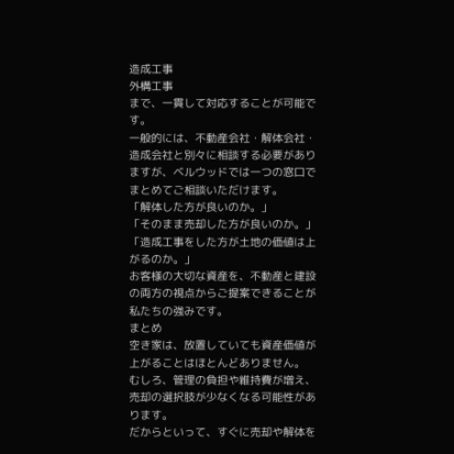造成工事
外構工事
まで、一貫して対応することが可能です。
一般的には、不動産会社・解体会社・造成会社と別々に相談する必要がありますが、ベルウッドでは一つの窓口でまとめてご相談いただけます。
「解体した方が良いのか。」
「そのまま売却した方が良いのか。」
「造成工事をした方が土地の価値は上がるのか。」
お客様の大切な資産を、不動産と建設の両方の視点からご提案できることが私たちの強みです。
まとめ
空き家は、放置していても資産価値が上がることはほとんどありません。
むしろ、管理の負担や維持費が増え、売却の選択肢が少なくなる可能性があります。
だからといって、すぐに売却や解体を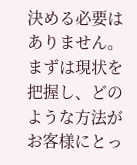決める必要はありません。
まずは現状を把握し、どのような方法がお客様にとっ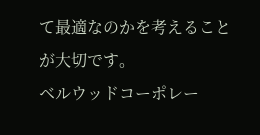て最適なのかを考えることが大切です。
ベルウッドコーポレー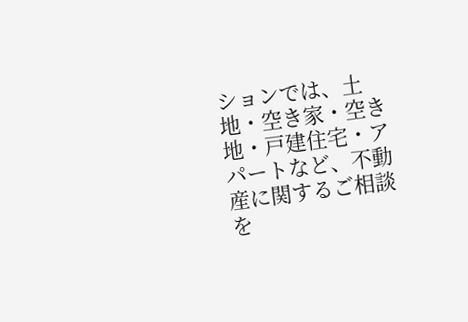ションでは、土地・空き家・空き地・戸建住宅・アパートなど、不動産に関するご相談を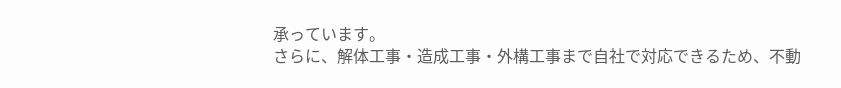承っています。
さらに、解体工事・造成工事・外構工事まで自社で対応できるため、不動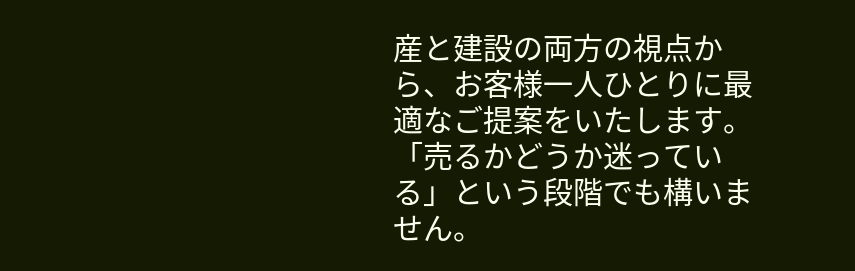産と建設の両方の視点から、お客様一人ひとりに最適なご提案をいたします。
「売るかどうか迷っている」という段階でも構いません。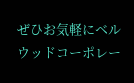ぜひお気軽にベルウッドコーポレー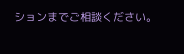ションまでご相談ください。